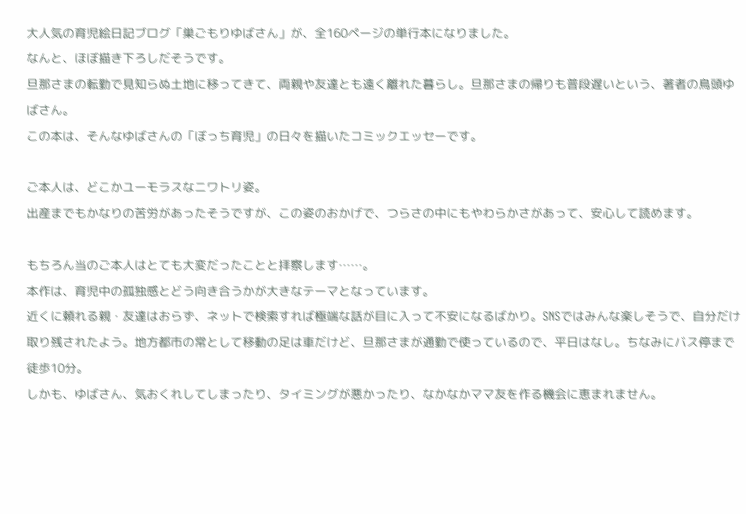大人気の育児絵日記ブログ「巣ごもりゆばさん」が、全160ページの単行本になりました。
なんと、ほぼ描き下ろしだそうです。
旦那さまの転勤で見知らぬ土地に移ってきて、両親や友達とも遠く離れた暮らし。旦那さまの帰りも普段遅いという、著者の鳥頭ゆばさん。
この本は、そんなゆばさんの「ぼっち育児」の日々を描いたコミックエッセーです。

ご本人は、どこかユーモラスなニワトリ姿。
出産までもかなりの苦労があったそうですが、この姿のおかげで、つらさの中にもやわらかさがあって、安心して読めます。

もちろん当のご本人はとても大変だったことと拝察します……。
本作は、育児中の孤独感とどう向き合うかが大きなテーマとなっています。
近くに頼れる親・友達はおらず、ネットで検索すれば極端な話が目に入って不安になるばかり。SNSではみんな楽しそうで、自分だけ取り残されたよう。地方都市の常として移動の足は車だけど、旦那さまが通勤で使っているので、平日はなし。ちなみにバス停まで徒歩10分。
しかも、ゆばさん、気おくれしてしまったり、タイミングが悪かったり、なかなかママ友を作る機会に恵まれません。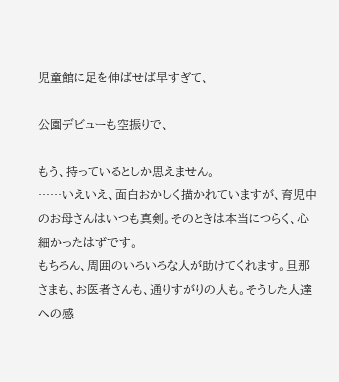児童館に足を伸ばせば早すぎて、

公園デビューも空振りで、

もう、持っているとしか思えません。
……いえいえ、面白おかしく描かれていますが、育児中のお母さんはいつも真剣。そのときは本当につらく、心細かったはずです。
もちろん、周囲のいろいろな人が助けてくれます。旦那さまも、お医者さんも、通りすがりの人も。そうした人達への感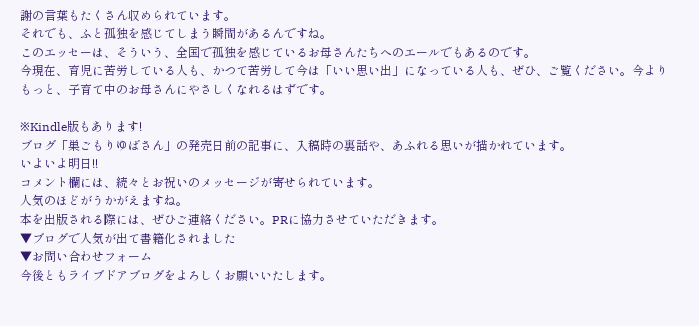謝の言葉もたくさん収められています。
それでも、ふと孤独を感じてしまう瞬間があるんですね。
このエッセーは、そういう、全国で孤独を感じているお母さんたちへのエールでもあるのです。
今現在、育児に苦労している人も、かつて苦労して今は「いい思い出」になっている人も、ぜひ、ご覧ください。今よりもっと、子育て中のお母さんにやさしくなれるはずです。

※Kindle版もあります!
ブログ「巣ごもりゆばさん」の発売日前の記事に、入稿時の裏話や、あふれる思いが描かれています。
いよいよ明日!!
コメント欄には、続々とお祝いのメッセージが寄せられています。
人気のほどがうかがえますね。
本を出版される際には、ぜひご連絡ください。PRに協力させていただきます。
▼ブログで人気が出て書籍化されました
▼お問い合わせフォーム
今後ともライブドアブログをよろしくお願いいたします。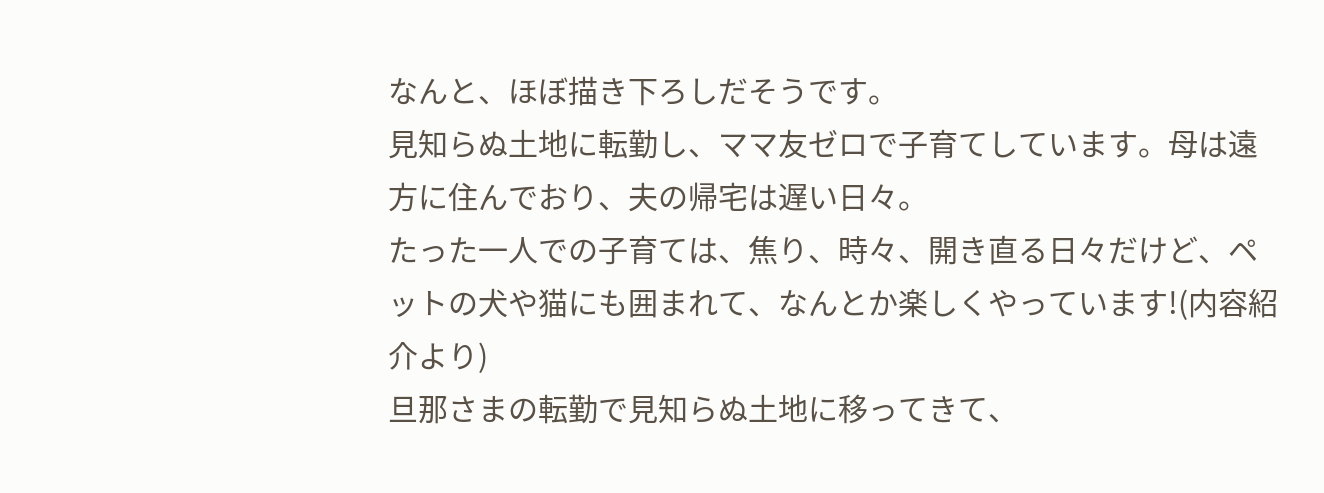なんと、ほぼ描き下ろしだそうです。
見知らぬ土地に転勤し、ママ友ゼロで子育てしています。母は遠方に住んでおり、夫の帰宅は遅い日々。
たった一人での子育ては、焦り、時々、開き直る日々だけど、ペットの犬や猫にも囲まれて、なんとか楽しくやっています!(内容紹介より)
旦那さまの転勤で見知らぬ土地に移ってきて、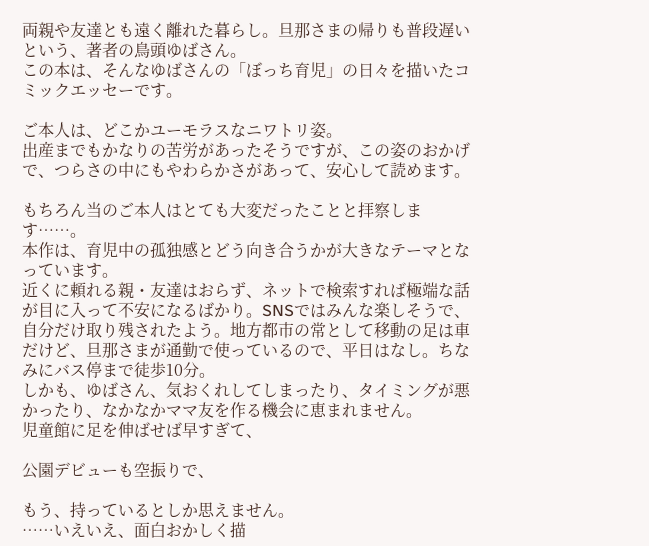両親や友達とも遠く離れた暮らし。旦那さまの帰りも普段遅いという、著者の鳥頭ゆばさん。
この本は、そんなゆばさんの「ぼっち育児」の日々を描いたコミックエッセーです。

ご本人は、どこかユーモラスなニワトリ姿。
出産までもかなりの苦労があったそうですが、この姿のおかげで、つらさの中にもやわらかさがあって、安心して読めます。

もちろん当のご本人はとても大変だったことと拝察します……。
本作は、育児中の孤独感とどう向き合うかが大きなテーマとなっています。
近くに頼れる親・友達はおらず、ネットで検索すれば極端な話が目に入って不安になるばかり。SNSではみんな楽しそうで、自分だけ取り残されたよう。地方都市の常として移動の足は車だけど、旦那さまが通勤で使っているので、平日はなし。ちなみにバス停まで徒歩10分。
しかも、ゆばさん、気おくれしてしまったり、タイミングが悪かったり、なかなかママ友を作る機会に恵まれません。
児童館に足を伸ばせば早すぎて、

公園デビューも空振りで、

もう、持っているとしか思えません。
……いえいえ、面白おかしく描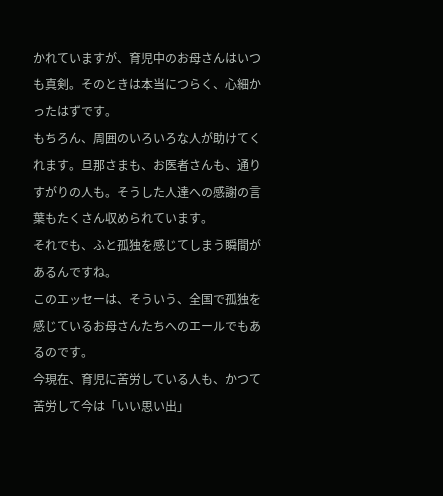かれていますが、育児中のお母さんはいつも真剣。そのときは本当につらく、心細かったはずです。
もちろん、周囲のいろいろな人が助けてくれます。旦那さまも、お医者さんも、通りすがりの人も。そうした人達への感謝の言葉もたくさん収められています。
それでも、ふと孤独を感じてしまう瞬間があるんですね。
このエッセーは、そういう、全国で孤独を感じているお母さんたちへのエールでもあるのです。
今現在、育児に苦労している人も、かつて苦労して今は「いい思い出」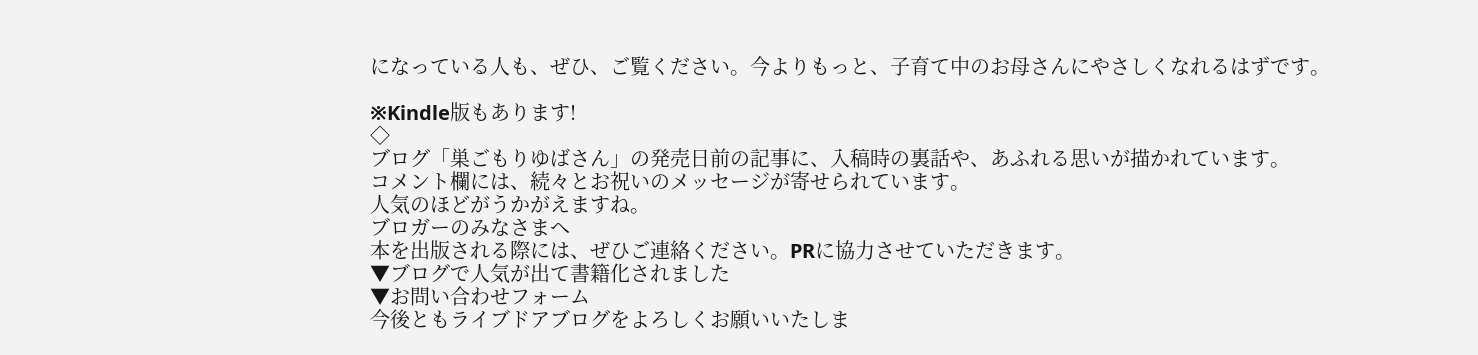になっている人も、ぜひ、ご覧ください。今よりもっと、子育て中のお母さんにやさしくなれるはずです。

※Kindle版もあります!
◇
ブログ「巣ごもりゆばさん」の発売日前の記事に、入稿時の裏話や、あふれる思いが描かれています。
コメント欄には、続々とお祝いのメッセージが寄せられています。
人気のほどがうかがえますね。
ブロガーのみなさまへ
本を出版される際には、ぜひご連絡ください。PRに協力させていただきます。
▼ブログで人気が出て書籍化されました
▼お問い合わせフォーム
今後ともライブドアブログをよろしくお願いいたしま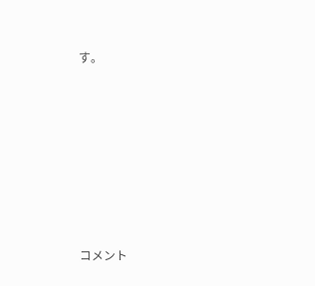す。







コメント